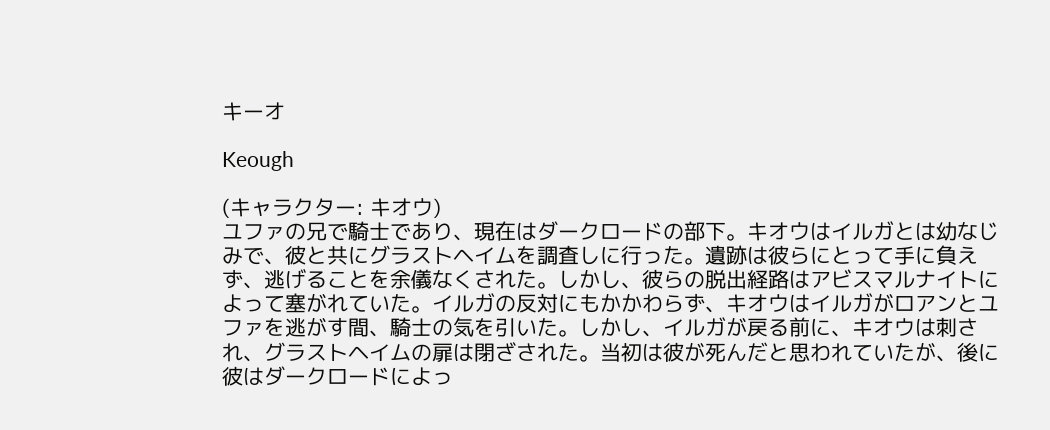キーオ

Keough

(キャラクター: キオウ)
ユファの兄で騎士であり、現在はダークロードの部下。キオウはイルガとは幼なじみで、彼と共にグラストヘイムを調査しに行った。遺跡は彼らにとって手に負えず、逃げることを余儀なくされた。しかし、彼らの脱出経路はアビスマルナイトによって塞がれていた。イルガの反対にもかかわらず、キオウはイルガがロアンとユファを逃がす間、騎士の気を引いた。しかし、イルガが戻る前に、キオウは刺され、グラストヘイムの扉は閉ざされた。当初は彼が死んだと思われていたが、後に彼はダークロードによっ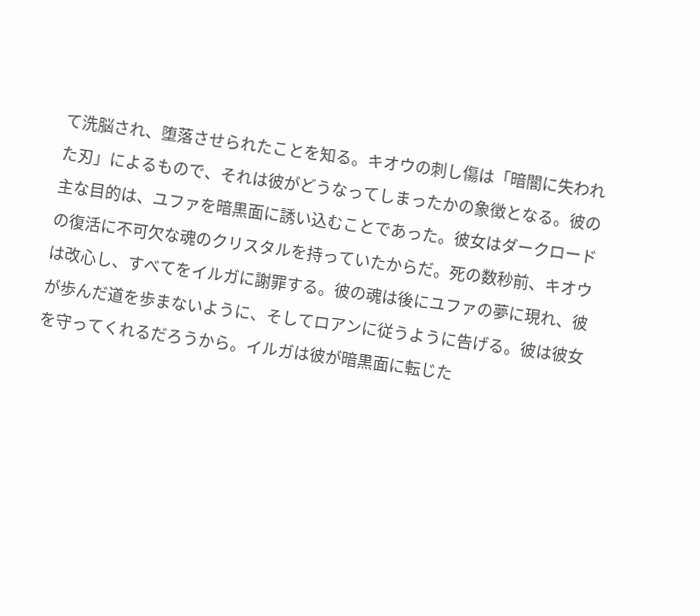て洗脳され、堕落させられたことを知る。キオウの刺し傷は「暗闇に失われた刃」によるもので、それは彼がどうなってしまったかの象徴となる。彼の主な目的は、ユファを暗黒面に誘い込むことであった。彼女はダークロードの復活に不可欠な魂のクリスタルを持っていたからだ。死の数秒前、キオウは改心し、すべてをイルガに謝罪する。彼の魂は後にユファの夢に現れ、彼が歩んだ道を歩まないように、そしてロアンに従うように告げる。彼は彼女を守ってくれるだろうから。イルガは彼が暗黒面に転じた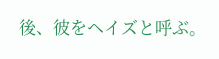後、彼をヘイズと呼ぶ。